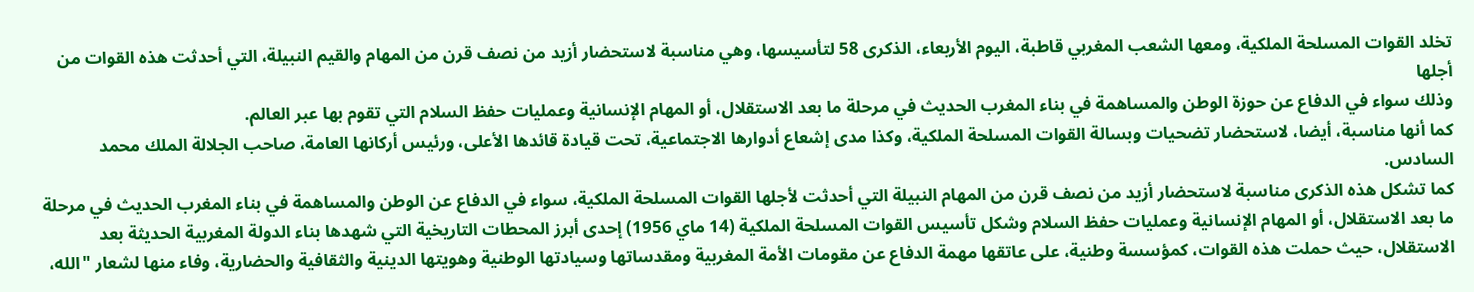تخلد القوات المسلحة الملكية، ومعها الشعب المغربي قاطبة، اليوم الأربعاء، الذكرى 58 لتأسيسها، وهي مناسبة لاستحضار أزيد من نصف قرن من المهام والقيم النبيلة، التي أحدثت هذه القوات من أجلها
وذلك سواء في الدفاع عن حوزة الوطن والمساهمة في بناء المغرب الحديث في مرحلة ما بعد الاستقلال، أو المهام الإنسانية وعمليات حفظ السلام التي تقوم بها عبر العالم.
كما أنها مناسبة، أيضا، لاستحضار تضحيات وبسالة القوات المسلحة الملكية، وكذا مدى إشعاع أدوارها الاجتماعية، تحت قيادة قائدها الأعلى، ورئيس أركانها العامة، صاحب الجلالة الملك محمد السادس.
كما تشكل هذه الذكرى مناسبة لاستحضار أزيد من نصف قرن من المهام النبيلة التي أحدثت لأجلها القوات المسلحة الملكية، سواء في الدفاع عن الوطن والمساهمة في بناء المغرب الحديث في مرحلة ما بعد الاستقلال، أو المهام الإنسانية وعمليات حفظ السلام وشكل تأسيس القوات المسلحة الملكية (14 ماي 1956) إحدى أبرز المحطات التاريخية التي شهدها بناء الدولة المغربية الحديثة بعد الاستقلال، حيث حملت هذه القوات، كمؤسسة وطنية، على عاتقها مهمة الدفاع عن مقومات الأمة المغربية ومقدساتها وسيادتها الوطنية وهويتها الدينية والثقافية والحضارية، وفاء منها لشعار "الله،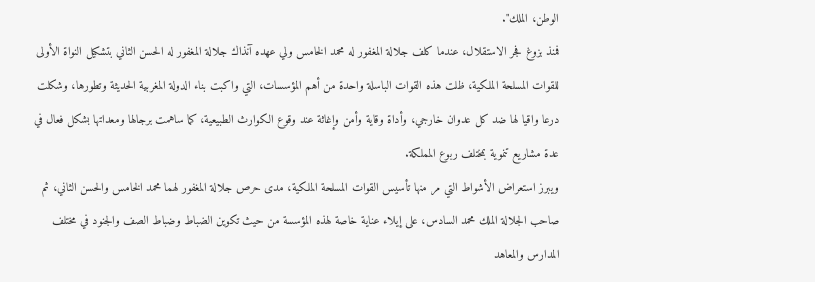الوطن، الملك".
فمنذ بزوغ فجر الاستقلال، عندما كلف جلالة المغفور له محمد الخامس ولي عهده آنذاك جلالة المغفور له الحسن الثاني بتشكيل النواة الأولى للقوات المسلحة الملكية، ظلت هذه القوات الباسلة واحدة من أهم المؤسسات، التي واكبت بناء الدولة المغربية الحديثة وتطورها، وشكلت درعا واقيا لها ضد كل عدوان خارجي، وأداة وقاية وأمن وإغاثة عند وقوع الكوارث الطبيعية، كما ساهمت برجالها ومعداتها بشكل فعال في عدة مشاريع تنموية بمختلف ربوع المملكة.
ويبرز استعراض الأشواط التي مر منها تأسيس القوات المسلحة الملكية، مدى حرص جلالة المغفور لهما محمد الخامس والحسن الثاني، ثم صاحب الجلالة الملك محمد السادس، على إيلاء عناية خاصة لهذه المؤسسة من حيث تكوين الضباط وضباط الصف والجنود في مختلف المدارس والمعاهد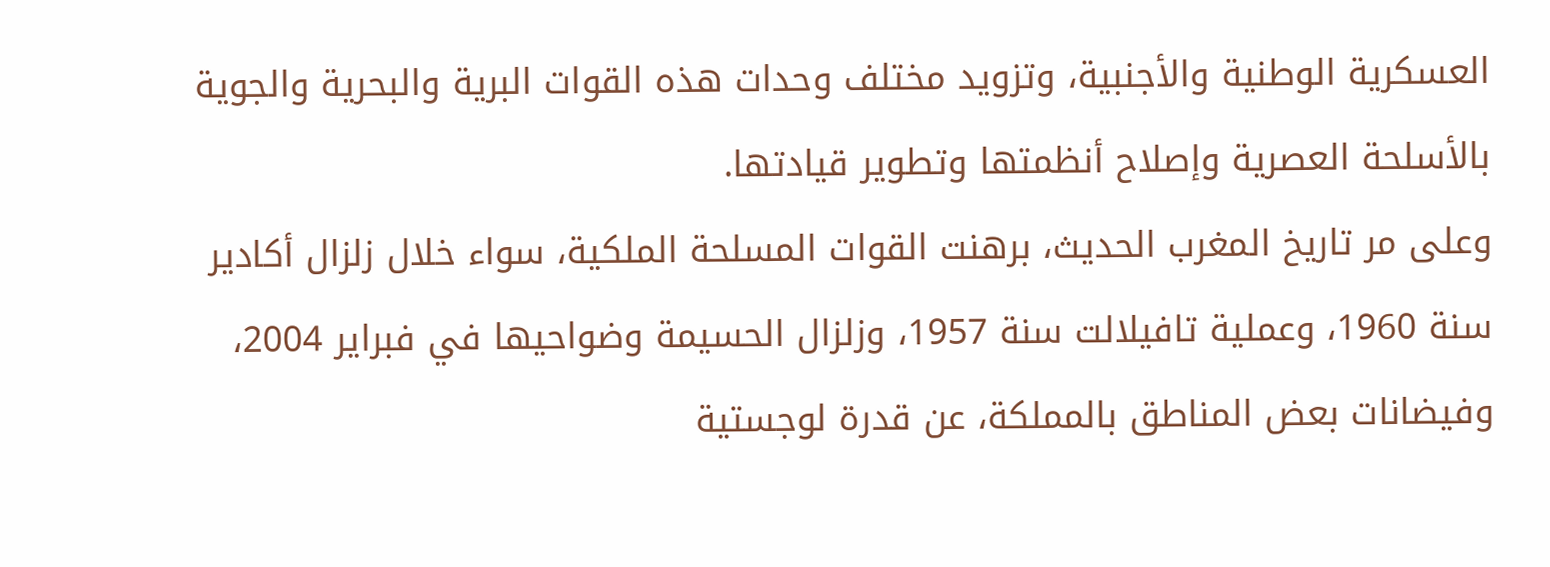العسكرية الوطنية والأجنبية، وتزويد مختلف وحدات هذه القوات البرية والبحرية والجوية بالأسلحة العصرية وإصلاح أنظمتها وتطوير قيادتها.
وعلى مر تاريخ المغرب الحديث، برهنت القوات المسلحة الملكية، سواء خلال زلزال أكادير سنة 1960، وعملية تافيلالت سنة 1957، وزلزال الحسيمة وضواحيها في فبراير 2004، وفيضانات بعض المناطق بالمملكة، عن قدرة لوجستية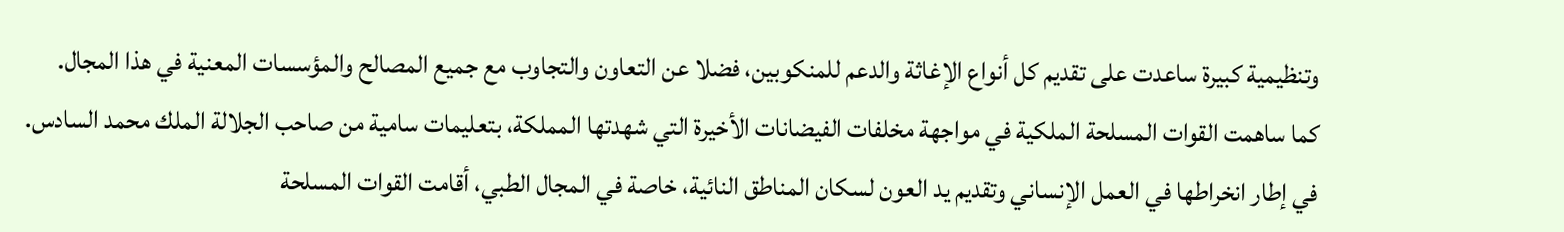وتنظيمية كبيرة ساعدت على تقديم كل أنواع الإغاثة والدعم للمنكوبين، فضلا عن التعاون والتجاوب مع جميع المصالح والمؤسسات المعنية في هذا المجال.
كما ساهمت القوات المسلحة الملكية في مواجهة مخلفات الفيضانات الأخيرة التي شهدتها المملكة، بتعليمات سامية من صاحب الجلالة الملك محمد السادس.
في إطار انخراطها في العمل الإنساني وتقديم يد العون لسكان المناطق النائية، خاصة في المجال الطبي، أقامت القوات المسلحة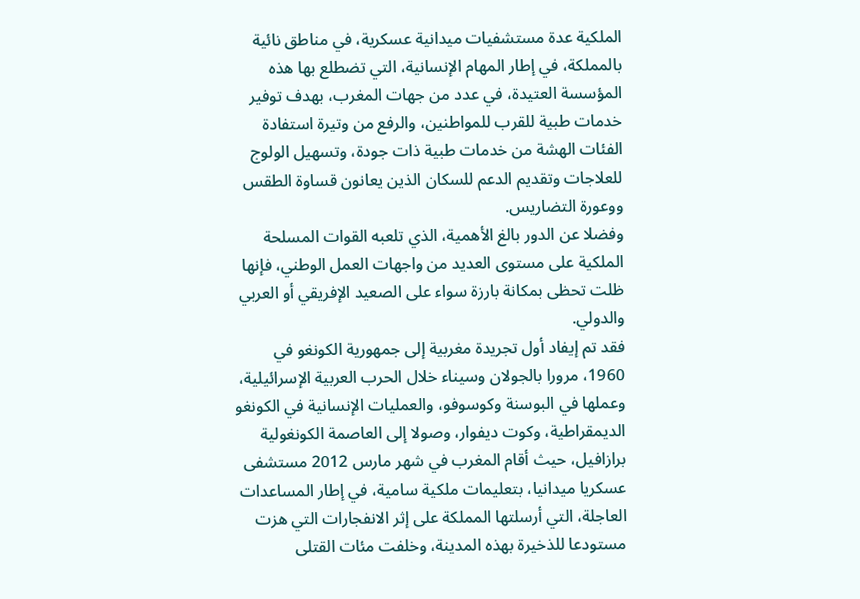الملكية عدة مستشفيات ميدانية عسكرية، في مناطق نائية بالمملكة، في إطار المهام الإنسانية، التي تضطلع بها هذه المؤسسة العتيدة، في عدد من جهات المغرب، بهدف توفير خدمات طبية للقرب للمواطنين، والرفع من وتيرة استفادة الفئات الهشة من خدمات طبية ذات جودة، وتسهيل الولوج للعلاجات وتقديم الدعم للسكان الذين يعانون قساوة الطقس ووعورة التضاريس.
وفضلا عن الدور بالغ الأهمية، الذي تلعبه القوات المسلحة الملكية على مستوى العديد من واجهات العمل الوطني، فإنها ظلت تحظى بمكانة بارزة سواء على الصعيد الإفريقي أو العربي والدولي.
فقد تم إيفاد أول تجريدة مغربية إلى جمهورية الكونغو في 1960، مرورا بالجولان وسيناء خلال الحرب العربية الإسرائيلية، وعملها في البوسنة وكوسوفو، والعمليات الإنسانية في الكونغو الديمقراطية، وكوت ديفوار، وصولا إلى العاصمة الكونغولية برازافيل، حيث أقام المغرب في شهر مارس 2012 مستشفى عسكريا ميدانيا، بتعليمات ملكية سامية، في إطار المساعدات العاجلة، التي أرسلتها المملكة على إثر الانفجارات التي هزت مستودعا للذخيرة بهذه المدينة، وخلفت مئات القتلى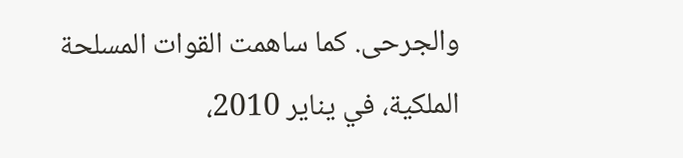والجرحى. كما ساهمت القوات المسلحة الملكية، في يناير 2010،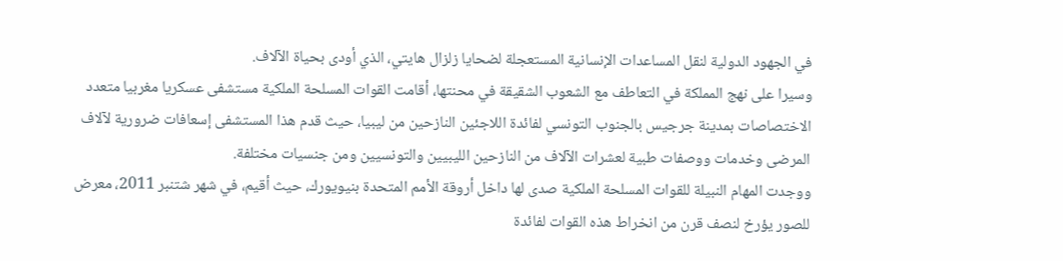في الجهود الدولية لنقل المساعدات الإنسانية المستعجلة لضحايا زلزال هايتي، الذي أودى بحياة الآلاف.
وسيرا على نهج المملكة في التعاطف مع الشعوب الشقيقة في محنتها، أقامت القوات المسلحة الملكية مستشفى عسكريا مغربيا متعدد الاختصاصات بمدينة جرجيس بالجنوب التونسي لفائدة اللاجئين النازحين من ليبيا، حيث قدم هذا المستشفى إسعافات ضرورية لآلاف المرضى وخدمات ووصفات طبية لعشرات الآلاف من النازحين الليبيين والتونسيين ومن جنسيات مختلفة.
ووجدت المهام النبيلة للقوات المسلحة الملكية صدى لها داخل أروقة الأمم المتحدة بنيويورك، حيث أقيم، في شهر شتنبر 2011، معرض للصور يؤرخ لنصف قرن من انخراط هذه القوات لفائدة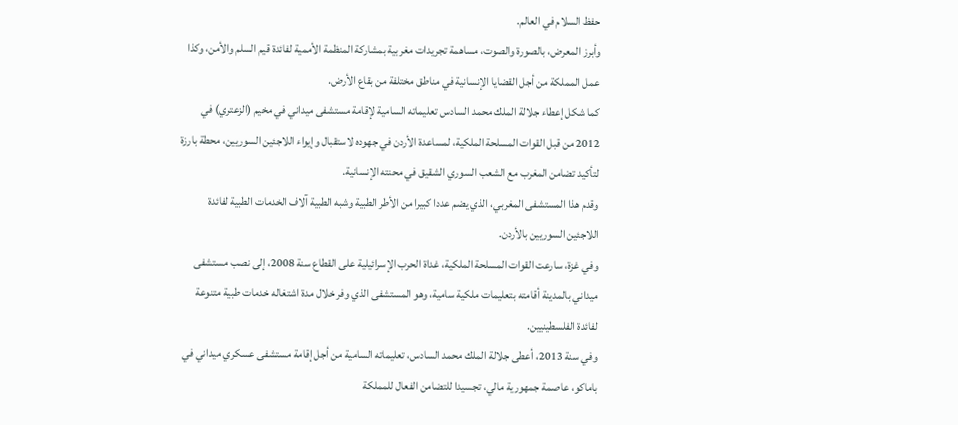حفظ السلام في العالم.
وأبرز المعرض، بالصورة والصوت، مساهمة تجريدات مغربية بمشاركة المنظمة الأممية لفائدة قيم السلم والأمن، وكذا عمل المملكة من أجل القضايا الإنسانية في مناطق مختلفة من بقاع الأرض.
كما شكل إعطاء جلالة الملك محمد السادس تعليماته السامية لإقامة مستشفى ميداني في مخيم (الزعتري) في 2012 من قبل القوات المسلحة الملكية، لمساعدة الأردن في جهوده لاستقبال وإيواء اللاجئين السوريين، محطة بارزة لتأكيد تضامن المغرب مع الشعب السوري الشقيق في محنته الإنسانية.
وقدم هذا المستشفى المغربي، الذي يضم عددا كبيرا من الأطر الطبية وشبه الطبية آلاف الخدمات الطبية لفائدة اللاجئين السوريين بالأردن.
وفي غزة، سارعت القوات المسلحة الملكية، غداة الحرب الإسرائيلية على القطاع سنة 2008، إلى نصب مستشفى ميداني بالمدينة أقامته بتعليمات ملكية سامية، وهو المستشفى الذي وفر خلال مدة اشتغاله خدمات طبية متنوعة لفائدة الفلسطينيين.
وفي سنة 2013، أعطى جلالة الملك محمد السادس، تعليماته السامية من أجل إقامة مستشفى عسكري ميداني في باماكو، عاصمة جمهورية مالي، تجسيدا للتضامن الفعال للمملكة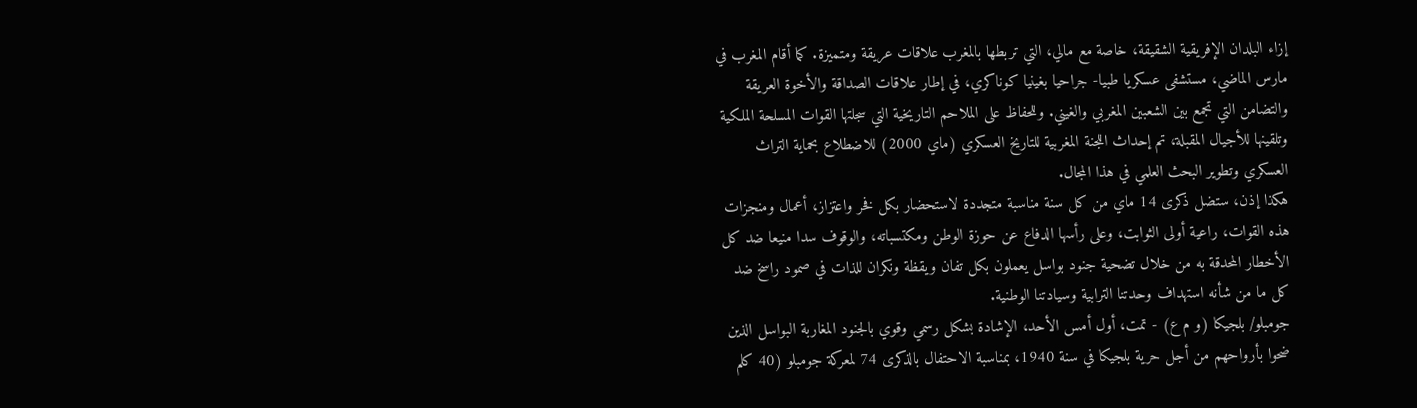إزاء البلدان الإفريقية الشقيقة، خاصة مع مالي، التي تربطها بالمغرب علاقات عريقة ومتميزة. كما أقام المغرب في مارس الماضي، مستشفى عسكريا طبيا- جراحيا بغينيا كوناكري، في إطار علاقات الصداقة والأخوة العريقة والتضامن التي تجمع بين الشعبين المغربي والغيني. وللحفاظ على الملاحم التاريخية التي سجلتها القوات المسلحة الملكية وتلقينها للأجيال المقبلة، تم إحداث اللجنة المغربية للتاريخ العسكري (ماي 2000) للاضطلاع بحماية التراث العسكري وتطوير البحث العلمي في هذا المجال.
هكذا إذن، ستضل ذكرى 14 ماي من كل سنة مناسبة متجددة لاستحضار بكل فخر واعتزاز، أعمال ومنجزات هذه القوات، راعية أولى الثوابت، وعلى رأسها الدفاع عن حوزة الوطن ومكتسباته، والوقوف سدا منيعا ضد كل الأخطار المحدقة به من خلال تضحية جنود بواسل يعملون بكل تفان ويقظة ونكران للذات في صمود راسخ ضد كل ما من شأنه استهداف وحدتنا الترابية وسيادتنا الوطنية.
جومبلو/ بلجيكا (و م ع) - تمت، أول أمس الأحد، الإشادة بشكل رسمي وقوي بالجنود المغاربة البواسل الذين ضحوا بأرواحهم من أجل حرية بلجيكا في سنة 1940، بمناسبة الاحتفال بالذكرى 74 لمعركة جومبلو (40 كلم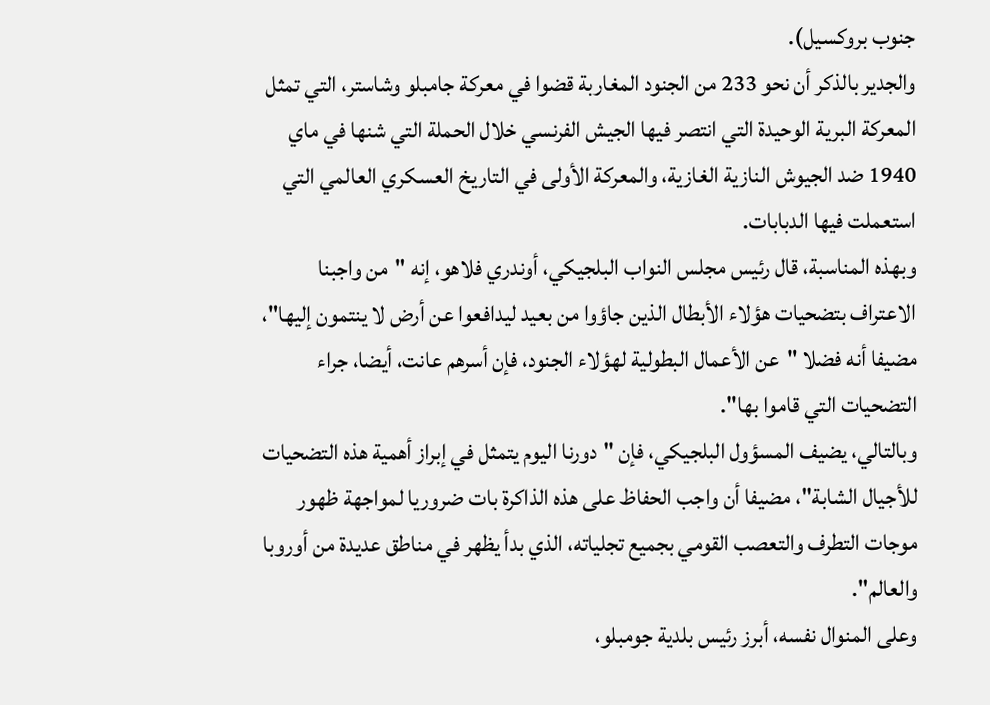جنوب بروكسيل).
والجدير بالذكر أن نحو 233 من الجنود المغاربة قضوا في معركة جامبلو وشاستر، التي تمثل المعركة البرية الوحيدة التي انتصر فيها الجيش الفرنسي خلال الحملة التي شنها في ماي 1940 ضد الجيوش النازية الغازية، والمعركة الأولى في التاريخ العسكري العالمي التي استعملت فيها الدبابات.
وبهذه المناسبة، قال رئيس مجلس النواب البلجيكي، أوندري فلاهو، إنه "من واجبنا الاعتراف بتضحيات هؤلاء الأبطال الذين جاؤوا من بعيد ليدافعوا عن أرض لا ينتمون إليها"، مضيفا أنه فضلا "عن الأعمال البطولية لهؤلاء الجنود، فإن أسرهم عانت، أيضا، جراء التضحيات التي قاموا بها".
وبالتالي، يضيف المسؤول البلجيكي، فإن "دورنا اليوم يتمثل في إبراز أهمية هذه التضحيات للأجيال الشابة"، مضيفا أن واجب الحفاظ على هذه الذاكرة بات ضروريا لمواجهة ظهور موجات التطرف والتعصب القومي بجميع تجلياته، الذي بدأ يظهر في مناطق عديدة من أوروبا والعالم".
وعلى المنوال نفسه، أبرز رئيس بلدية جومبلو،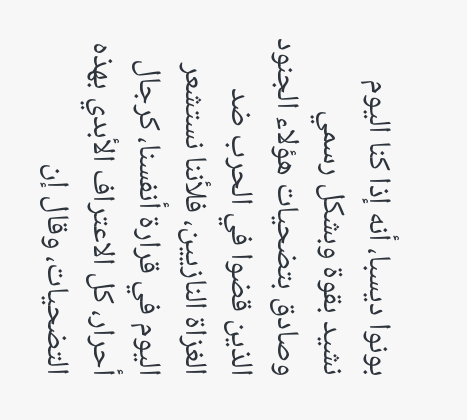بونوا ديسبا، أنه إذا كنا اليوم نشيد بقوة وبشكل رسمي وصادق بتضحيات هؤلاء الجنود الذين قضوا في الحرب ضد الغزاة النازيين، فلأننا نستشعر اليوم في قرارة أنفسنا، كرجال أحرار، كل الاعتراف الأبدي بهذه التضحيات، وقال إن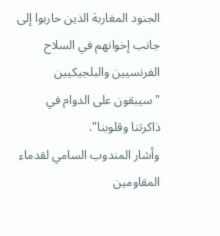الجنود المغاربة الذين حاربوا إلى جانب إخوانهم في السلاح الفرنسيين والبلجيكيين "سيبقون على الدوام في ذاكرتنا وقلوبنا".
وأشار المندوب السامي لقدماء المقاومين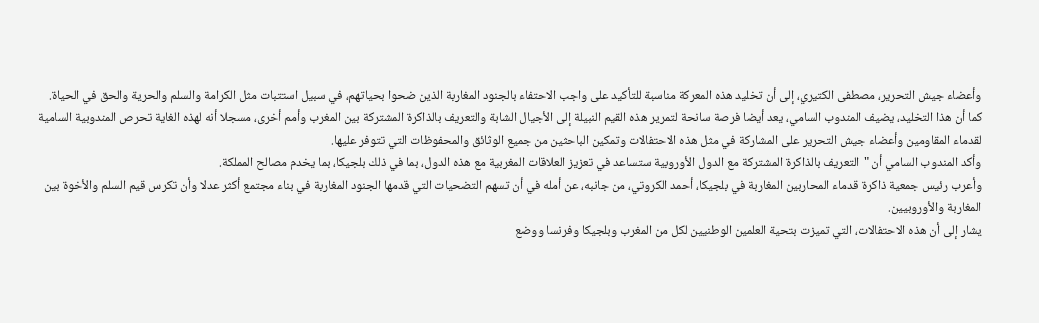وأعضاء جيش التحرير، مصطفى الكتيري، إلى أن تخليد هذه المعركة مناسبة للتأكيد على واجب الاحتفاء بالجنود المغاربة الذين ضحوا بحياتهم، في سبيل استتبات مثل الكرامة والسلم والحرية والحق في الحياة.
كما أن هذا التخليد، يضيف المندوب السامي، يعد أيضا فرصة سانحة لتمرير هذه القيم النبيلة إلى الأجيال الشابة والتعريف بالذاكرة المشتركة بين المغرب وأمم أخرى، مسجلا أنه لهذه الغاية تحرص المندوبية السامية لقدماء المقاومين وأعضاء جيش التحرير على المشاركة في مثل هذه الاحتفالات وتمكين الباحثين من جميع الوثائق والمحفوظات التي تتوفر عليها.
وأكد المندوب السامي أن "التعريف بالذاكرة المشتركة مع الدول الأوروبية ستساعد في تعزيز العلاقات المغربية مع هذه الدول، بما في ذلك بلجيكا، بما يخدم مصالح المملكة.
وأعرب رئيس جمعية ذاكرة قدماء المحاربين المغاربة في بلجيكا، أحمد الكروتي، من جانبه، عن أمله في أن تسهم التضحيات التي قدمها الجنود المغاربة في بناء مجتمع أكثر عدلا وأن تكرس قيم السلم والأخوة بين المغاربة والأوروبيين.
يشار إلى أن هذه الاحتفالات، التي تميزت بتحية العلمين الوطنيين لكل من المغرب وبلجيكا وفرنسا ووضع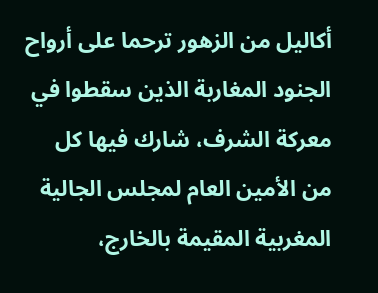أكاليل من الزهور ترحما على أرواح الجنود المغاربة الذين سقطوا في معركة الشرف، شارك فيها كل من الأمين العام لمجلس الجالية المغربية المقيمة بالخارج،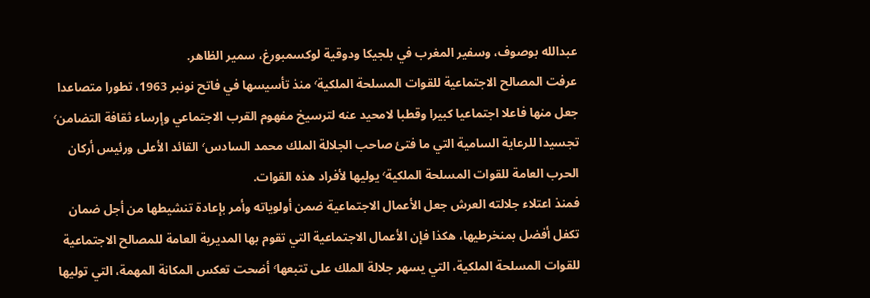عبدالله بوصوف، وسفير المغرب في بلجيكا ودوقية لوكسمبورغ، سمير الظاهر.
عرفت المصالح الاجتماعية للقوات المسلحة الملكية٬ منذ تأسيسها في فاتح نونبر 1963، تطورا متصاعدا جعل منها فاعلا اجتماعيا كبيرا وقطبا لامحيد عنه لترسيخ مفهوم القرب الاجتماعي وإرساء ثقافة التضامن٬ تجسيدا للرعاية السامية التي ما فتئ صاحب الجلالة الملك محمد السادس٬ القائد الأعلى ورئيس أركان الحرب العامة للقوات المسلحة الملكية٬ يوليها لأفراد هذه القوات.
فمنذ اعتلاء جلالته العرش جعل الأعمال الاجتماعية ضمن أولوياته وأمر بإعادة تنشيطها من أجل ضمان تكفل أفضل بمنخرطيها، هكذا فإن الأعمال الاجتماعية التي تقوم بها المديرية العامة للمصالح الاجتماعية للقوات المسلحة الملكية، التي يسهر جلالة الملك على تتبعها٬ أضحت تعكس المكانة المهمة، التي توليها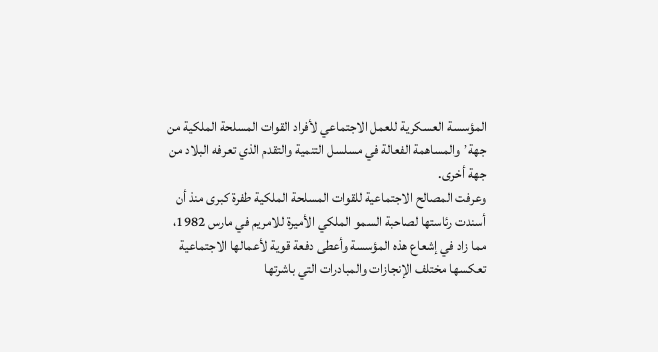المؤسسة العسكرية للعمل الاجتماعي لأفراد القوات المسلحة الملكية من جهة٬ والمساهمة الفعالة في مسلسل التنمية والتقدم الذي تعرفه البلاد من جهة أخرى.
وعرفت المصالح الاجتماعية للقوات المسلحة الملكية طفرة كبرى منذ أن أسندت رئاستها لصاحبة السمو الملكي الأميرة للامريم في مارس 1982، مما زاد في إشعاع هذه المؤسسة وأعطى دفعة قوية لأعمالها الاجتماعية تعكسها مختلف الإنجازات والمبادرات التي باشرتها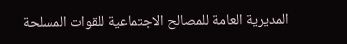المديرية العامة للمصالح الاجتماعية للقوات المسلحة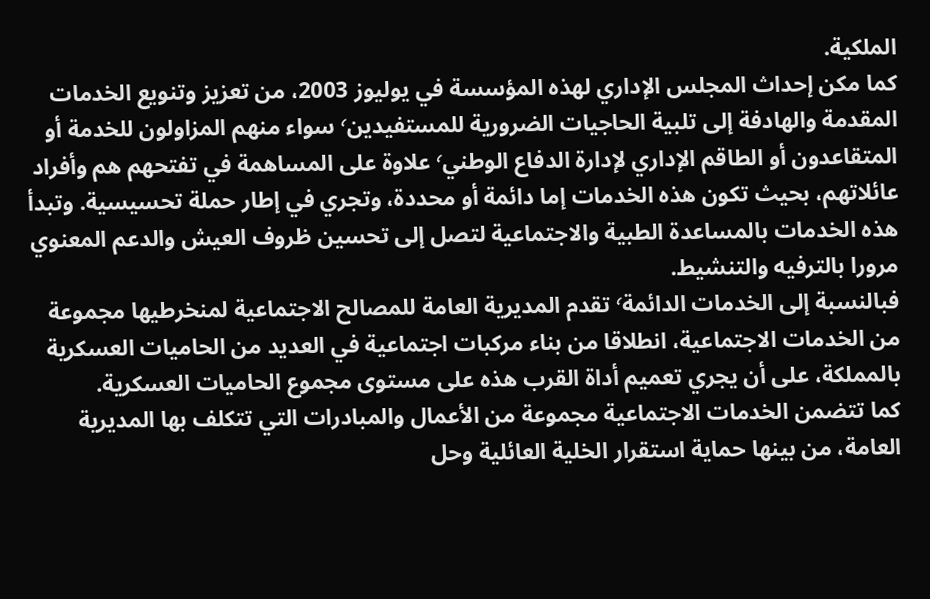الملكية.
كما مكن إحداث المجلس الإداري لهذه المؤسسة في يوليوز 2003، من تعزيز وتنويع الخدمات المقدمة والهادفة إلى تلبية الحاجيات الضرورية للمستفيدين٬ سواء منهم المزاولون للخدمة أو المتقاعدون أو الطاقم الإداري لإدارة الدفاع الوطني٬ علاوة على المساهمة في تفتحهم هم وأفراد عائلاتهم، بحيث تكون هذه الخدمات إما دائمة أو محددة، وتجري في إطار حملة تحسيسية. وتبدأ هذه الخدمات بالمساعدة الطبية والاجتماعية لتصل إلى تحسين ظروف العيش والدعم المعنوي مرورا بالترفيه والتنشيط.
فبالنسبة إلى الخدمات الدائمة٬ تقدم المديرية العامة للمصالح الاجتماعية لمنخرطيها مجموعة من الخدمات الاجتماعية، انطلاقا من بناء مركبات اجتماعية في العديد من الحاميات العسكرية بالمملكة، على أن يجري تعميم أداة القرب هذه على مستوى مجموع الحاميات العسكرية.
كما تتضمن الخدمات الاجتماعية مجموعة من الأعمال والمبادرات التي تتكلف بها المديرية العامة، من بينها حماية استقرار الخلية العائلية وحل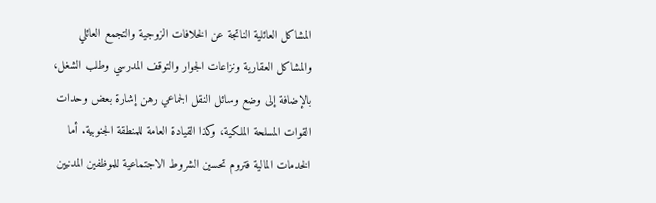المشاكل العائلية الناتجة عن الخلافات الزوجية والتجمع العائلي والمشاكل العقارية ونزاعات الجوار والتوقف المدرسي وطلب الشغل، بالإضافة إلى وضع وسائل النقل الجماعي رهن إشارة بعض وحدات القوات المسلحة الملكية، وكذا القيادة العامة للمنطقة الجنوبية. أما الخدمات المالية فتروم تحسين الشروط الاجتماعية للموظفين المدنيين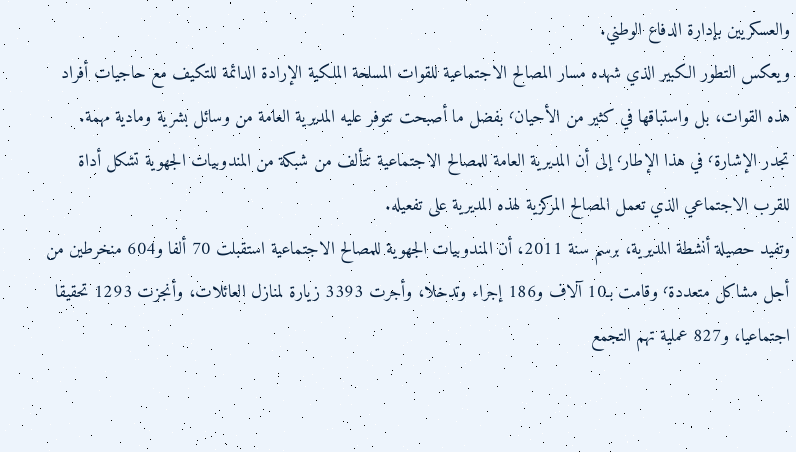والعسكريين بإدارة الدفاع الوطني.
ويعكس التطور الكبير الذي شهده مسار المصالح الاجتماعية للقوات المسلحة الملكية الإرادة الدائمة للتكيف مع حاجيات أفراد هذه القوات، بل واستباقها في كثير من الأحيان٬ بفضل ما أصبحت تتوفر عليه المديرية العامة من وسائل بشرية ومادية مهمة.
تجدر الإشارة٬ في هذا الإطار٬ إلى أن المديرية العامة للمصالح الاجتماعية تتألف من شبكة من المندوبيات الجهوية تشكل أداة للقرب الاجتماعي الذي تعمل المصالح المركزية لهذه المديرية على تفعيله.
وتفيد حصيلة أنشطة المديرية، برسم سنة 2011، أن المندوبيات الجهوية للمصالح الاجتماعية استقبلت 70 ألفا و604 منخرطين من أجل مشاكل متعددة٬ وقامت بـ10 آلاف و186 إجراء وتدخلا، وأجرت 3393 زيارة لمنازل العائلات، وأنجزت 1293 تحقيقا اجتماعيا، و827 عملية تهم التجمع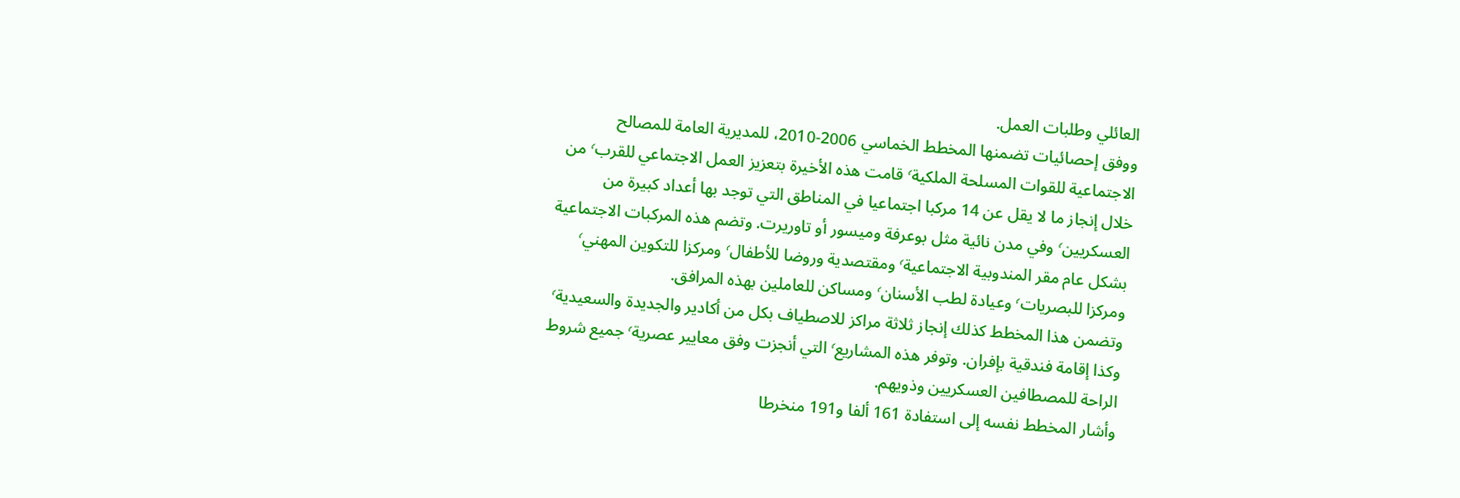العائلي وطلبات العمل.
ووفق إحصائيات تضمنها المخطط الخماسي 2006-2010، للمديرية العامة للمصالح الاجتماعية للقوات المسلحة الملكية٬ قامت هذه الأخيرة بتعزيز العمل الاجتماعي للقرب٬ من خلال إنجاز ما لا يقل عن 14 مركبا اجتماعيا في المناطق التي توجد بها أعداد كبيرة من العسكريين٬ وفي مدن نائية مثل بوعرفة وميسور أو تاوريرت. وتضم هذه المركبات الاجتماعية بشكل عام مقر المندوبية الاجتماعية٬ ومقتصدية وروضا للأطفال٬ ومركزا للتكوين المهني٬ ومركزا للبصريات٬ وعيادة لطب الأسنان٬ ومساكن للعاملين بهذه المرافق.
وتضمن هذا المخطط كذلك إنجاز ثلاثة مراكز للاصطياف بكل من أكادير والجديدة والسعيدية٬ وكذا إقامة فندقية بإفران. وتوفر هذه المشاريع٬ التي أنجزت وفق معايير عصرية٬ جميع شروط الراحة للمصطافين العسكريين وذويهم.
وأشار المخطط نفسه إلى استفادة 161 ألفا و191 منخرطا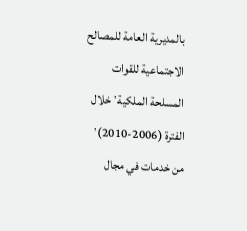بالمديرية العامة للمصالح الاجتماعية للقوات المسلحة الملكية٬ خلال الفترة (2006-2010)٬ من خدمات في مجال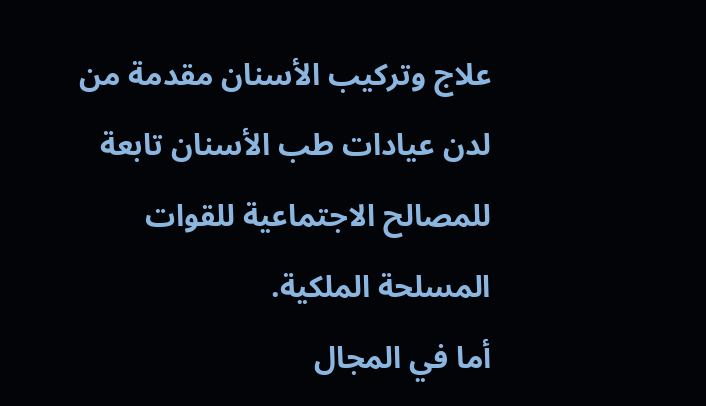علاج وتركيب الأسنان مقدمة من لدن عيادات طب الأسنان تابعة للمصالح الاجتماعية للقوات المسلحة الملكية.
أما في المجال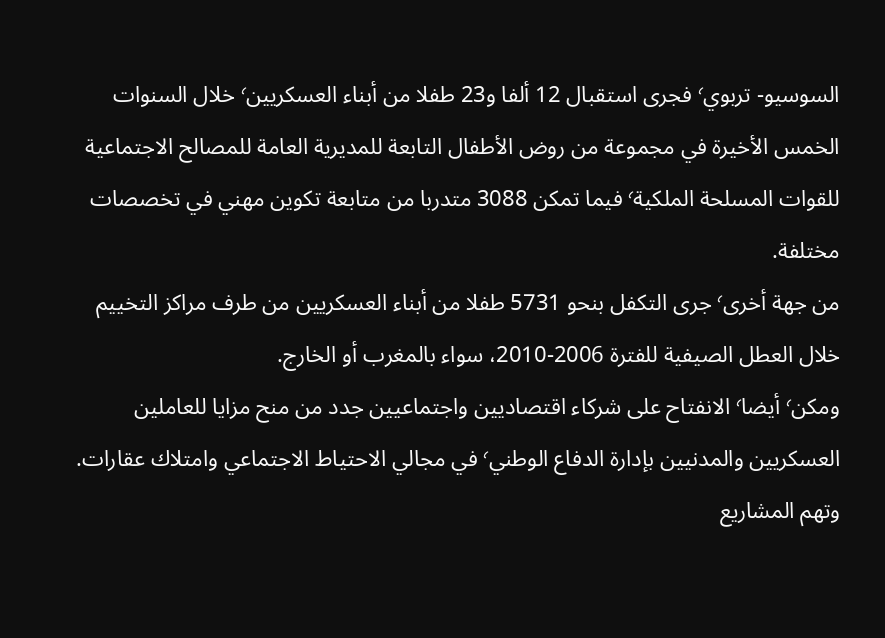السوسيو- تربوي٬ فجرى استقبال 12 ألفا و23 طفلا من أبناء العسكريين٬ خلال السنوات الخمس الأخيرة في مجموعة من روض الأطفال التابعة للمديرية العامة للمصالح الاجتماعية للقوات المسلحة الملكية٬ فيما تمكن 3088 متدربا من متابعة تكوين مهني في تخصصات مختلفة.
من جهة أخرى٬ جرى التكفل بنحو 5731 طفلا من أبناء العسكريين من طرف مراكز التخييم خلال العطل الصيفية للفترة 2006-2010، سواء بالمغرب أو الخارج.
ومكن٬ أيضا٬ الانفتاح على شركاء اقتصاديين واجتماعيين جدد من منح مزايا للعاملين العسكريين والمدنيين بإدارة الدفاع الوطني٬ في مجالي الاحتياط الاجتماعي وامتلاك عقارات.
وتهم المشاريع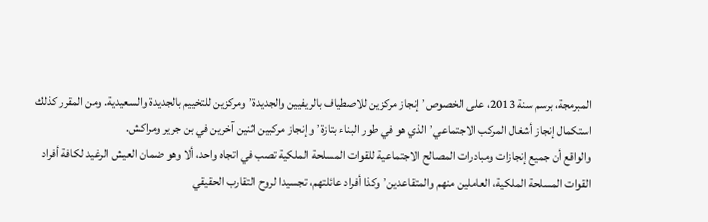المبرمجة، برسم سنة 2013، على الخصوص٬ إنجاز مركزين للاصطياف بالريفيين والجديدة٬ ومركزين للتخييم بالجديدة والسعيدية. ومن المقرر كذلك استكمال إنجاز أشغال المركب الاجتماعي٬ الذي هو في طور البناء بتازة٬ وإنجاز مركبين اثنين آخرين في بن جرير ومراكش.
والواقع أن جميع إنجازات ومبادرات المصالح الاجتماعية للقوات المسلحة الملكية تصب في اتجاه واحد، ألا وهو ضمان العيش الرغيد لكافة أفراد القوات المسلحة الملكية، العاملين منهم والمتقاعدين٬ وكذا أفراد عائلتهم، تجسيدا لروح التقارب الحقيقي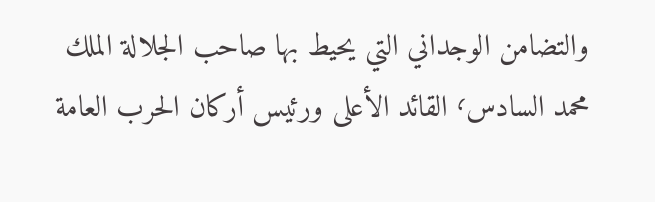والتضامن الوجداني التي يحيط بها صاحب الجلالة الملك محمد السادس٬ القائد الأعلى ورئيس أركان الحرب العامة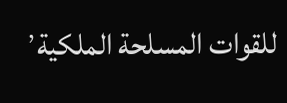للقوات المسلحة الملكية٬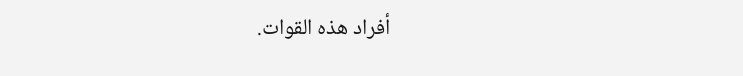أفراد هذه القوات.